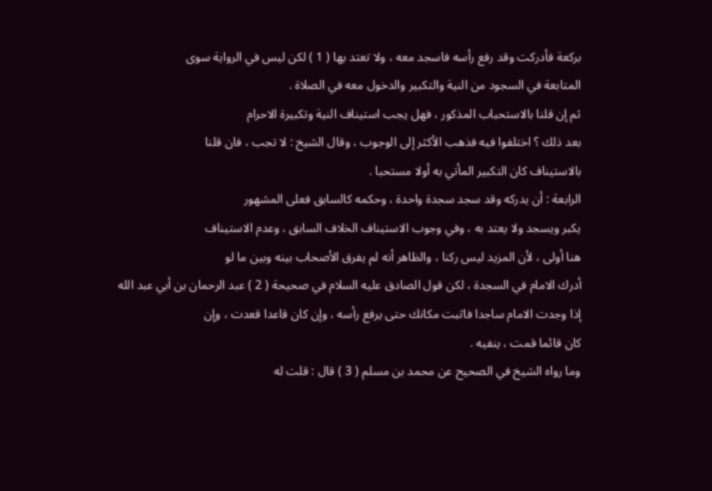بركعة فأدركت وقد رفع رأسه فاسجد معه ، ولا تعتد بها ( 1 ) لكن ليس في الرواية سوى
المتابعة في السجود من النية والتكبير والدخول معه في الصلاة .
ثم إن قلنا بالاستحباب المذكور ، فهل يجب استيناف النية وتكبيرة الاحرام
بعد ذلك ؟ اختلفوا فيه فذهب الأكثر إلى الوجوب ، وقال الشيخ : لا تجب ، فان قلنا
بالاستيناف كان التكبير المأتي به أولا مستحبا .
الرابعة : أن يدركه وقد سجد سجدة واحدة ، وحكمه كالسابق فعلى المشهور
يكبر ويسجد ولا يعتد به ، وفي وجوب الاستيناف الخلاف السابق ، وعدم الاستيناف
هنا أولى ، لأن المزيد ليس ركنا ، والظاهر أنه لم يفرق الأصحاب بينه وبين ما لو
أدرك الامام في السجدة ، لكن قول الصادق عليه السلام في صحيحة ( 2 ) عبد الرحمان بن أبي عبد الله
إذا وجدت الامام ساجدا فاثبت مكانك حتى يرفع رأسه ، وإن كان قاعدا قعدت ، وإن
كان قائما قمت ، ينفيه .
وما رواه الشيخ في الصحيح عن محمد بن مسلم ( 3 ) قال : قلت له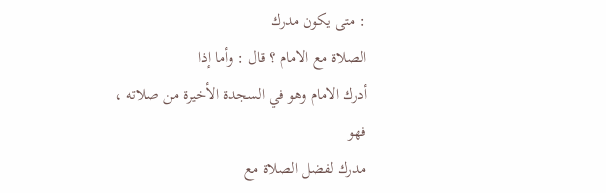: متى يكون مدرك
الصلاة مع الامام ؟ قال : وأما إذا
أدرك الامام وهو في السجدة الأخيرة من صلاته ، فهو
مدرك لفضل الصلاة مع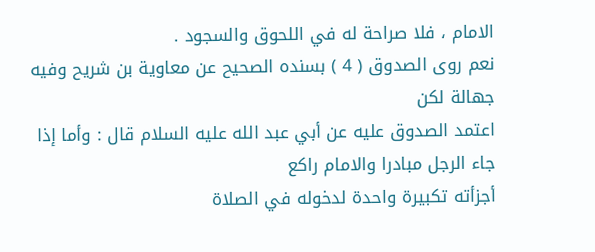الامام ، فلا صراحة له في اللحوق والسجود .
نعم روى الصدوق ( 4 ) بسنده الصحيح عن معاوية بن شريح وفيه جهالة لكن
اعتمد الصدوق عليه عن أبي عبد الله عليه السلام قال : وأما إذا
جاء الرجل مبادرا والامام راكع
أجزأته تكبيرة واحدة لدخوله في الصلاة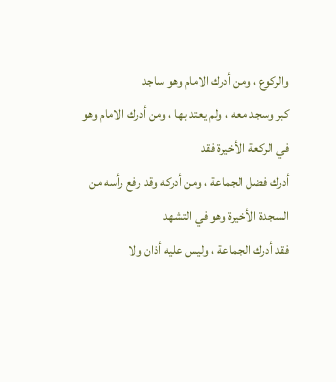والركوع ، ومن أدرك الامام وهو ساجد
كبر وسجد معه ، ولم يعتد بها ، ومن أدرك الامام وهو في الركعة الأخيرة فقد
أدرك فضل الجماعة ، ومن أدركه وقد رفع رأسه من السجدة الأخيرة وهو في التشهد
فقد أدرك الجماعة ، وليس عليه أذان ولا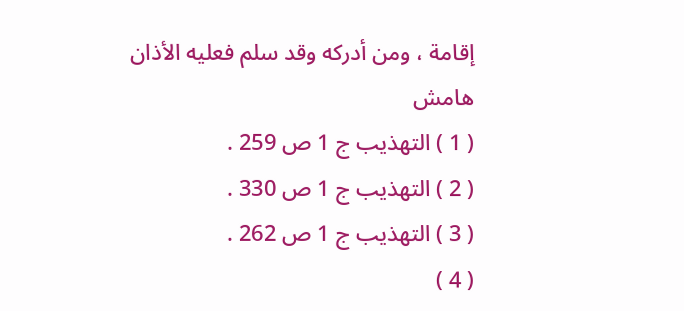إقامة ، ومن أدركه وقد سلم فعليه الأذان
هامش
( 1 ) التهذيب ج 1 ص 259 .
( 2 ) التهذيب ج 1 ص 330 .
( 3 ) التهذيب ج 1 ص 262 .
( 4 )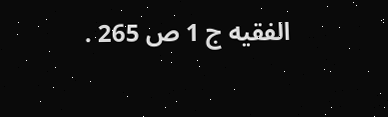الفقيه ج 1 ص 265 .